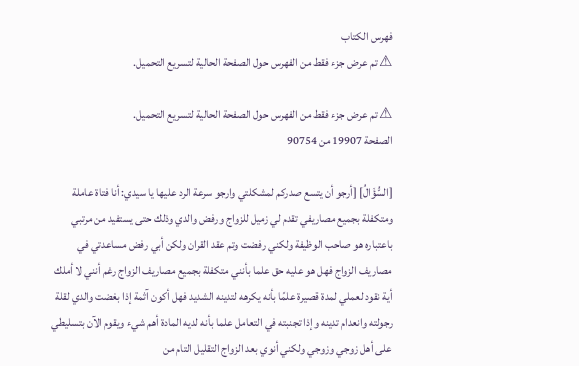فهرس الكتاب
⚠ تم عرض جزء فقط من الفهرس حول الصفحة الحالية لتسريع التحميل.

⚠ تم عرض جزء فقط من الفهرس حول الصفحة الحالية لتسريع التحميل.
الصفحة 19907 من 90754

[السُّؤَالُ] [أرجو أن يتسع صدركم لمشكلتي وارجو سرعة الرد عليها يا سيدي: أنا فتاة عاملة ومتكفلة بجميع مصاريفي تقدم لي زميل للزواج ورفض والدي وذلك حتى يستفيد من مرتبي باعتباره هو صاحب الوظيفة ولكني رفضت وتم عقد القران ولكن أبي رفض مساعدتي في مصاريف الزواج فهل هو عليه حق علما بأنني متكفلة بجميع مصاريف الزواج رغم أنني لا أملك أية نقود لعملي لمدة قصيرة علمًا بأنه يكرهه لتدينه الشديد فهل أكون آثمة إذا بغضت والدي لقلة رجولته وانعدام تدينه وإذا تجنبته في التعامل علما بأنه لديه المادة أهم شيء ويقوم الآن بتسليطي على أهل زوجي وزوجي ولكني أنوي بعد الزواج التقليل التام من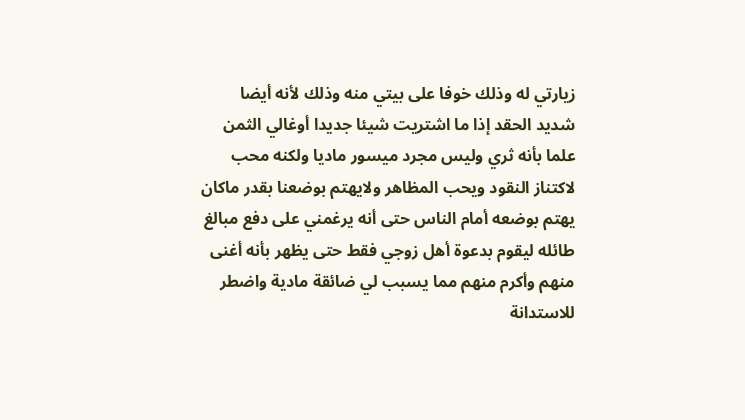زيارتي له وذلك خوفا على بيتي منه وذلك لأنه أيضا شديد الحقد إذا ما اشتريت شيئا جديدا أوغالي الثمن علما بأنه ثري وليس مجرد ميسور ماديا ولكنه محب لاكتناز النقود ويحب المظاهر ولايهتم بوضعنا بقدر ماكان يهتم بوضعه أمام الناس حتى أنه يرغمني على دفع مبالغ طائله ليقوم بدعوة أهل زوجي فقط حتى يظهر بأنه أغنى منهم وأكرم منهم مما يسبب لي ضائقة مادية واضطر للاستدانة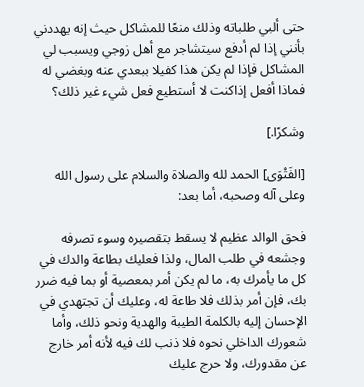حتى ألبي طلباته وذلك منعًا للمشاكل حيث إنه يهددني بأنني إذا لم أدفع سيتشاجر مع أهل زوجي ويسبب لي المشاكل فإذا لم يكن هذا كفيلا ببعدي عنه وبغضي له فماذا أفعل إذاكنت لا أستطيع فعل شيء غير ذلك؟

وشكرًا.]

[الفَتْوَى] الحمد لله والصلاة والسلام على رسول الله وعلى آله وصحبه، أما بعد:

فحق الوالد عظيم لا يسقط بتقصيره وسوء تصرفه وجشعه في طلب المال، ولذا فعليك بطاعة والدك في كل ما يأمرك به، ما لم يكن أمر بمعصية أو بما فيه ضرر بك، فإن أمر بذلك فلا طاعة له، وعليك أن تجتهدي في الإحسان إليه بالكلمة الطيبة والهدية ونحو ذلك، وأما شعورك الداخلي نحوه فلا ذنب لك فيه لأنه أمر خارج عن مقدورك، ولا حرج عليك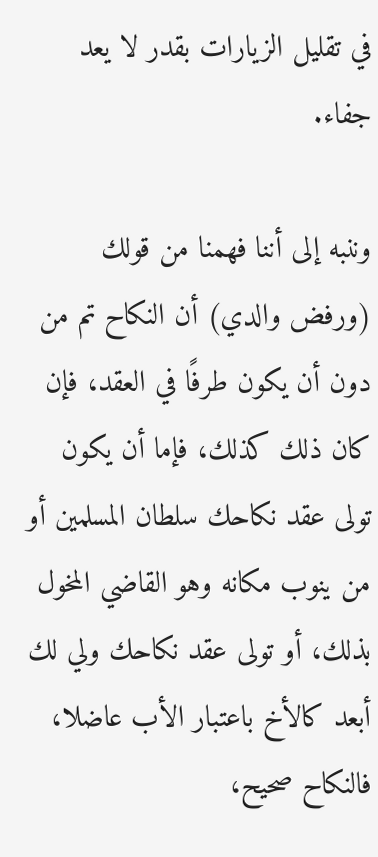في تقليل الزيارات بقدر لا يعد جفاء.

وننبه إلى أننا فهمنا من قولك (ورفض والدي) أن النكاح تم من دون أن يكون طرفًا في العقد، فإن كان ذلك كذلك، فإما أن يكون تولى عقد نكاحك سلطان المسلمين أو من ينوب مكانه وهو القاضي المخول بذلك، أو تولى عقد نكاحك ولي لك أبعد كالأخ باعتبار الأب عاضلا، فالنكاح صحيح،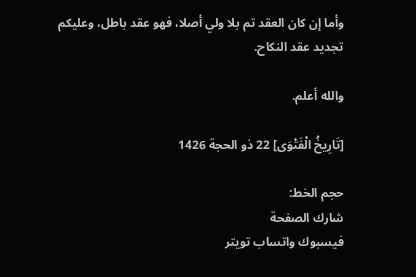وأما إن كان العقد تم بلا ولي أصلا، فهو عقد باطل، وعليكم تجديد عقد النكاح.

والله أعلم.

[تَارِيخُ الْفَتْوَى] 22 ذو الحجة 1426

حجم الخط:
شارك الصفحة
فيسبوك واتساب تويتر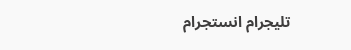تليجرام انستجرام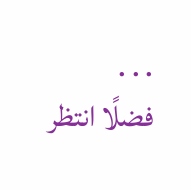. . .
فضلًا انتظر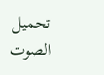تحميل الصوت